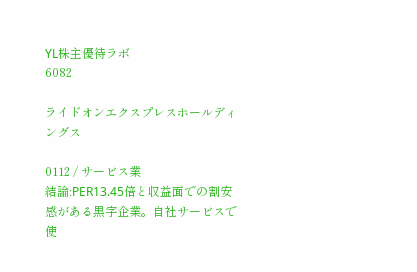YL株主優待ラボ
6082

ライドオンエクスプレスホールディングス

0112 / サービス業
結論:PER13.45倍と収益面での割安感がある黒字企業。自社サービスで使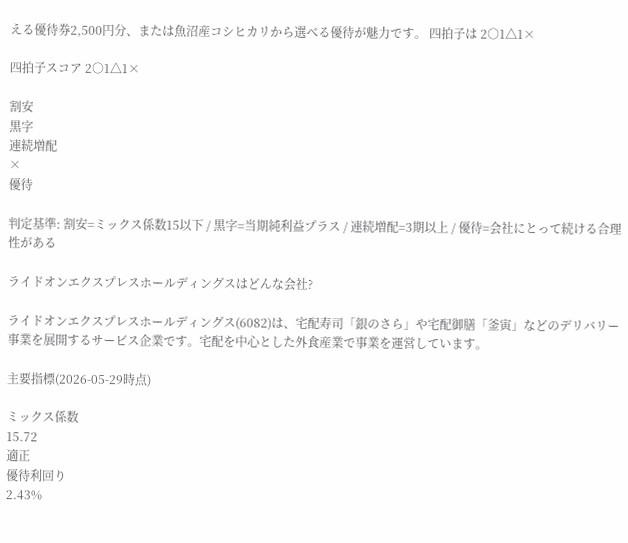える優待券2,500円分、または魚沼産コシヒカリから選べる優待が魅力です。 四拍子は 2○1△1×

四拍子スコア 2○1△1×

割安
黒字
連続増配
×
優待

判定基準: 割安=ミックス係数15以下 / 黒字=当期純利益プラス / 連続増配=3期以上 / 優待=会社にとって続ける合理性がある

ライドオンエクスプレスホールディングスはどんな会社?

ライドオンエクスプレスホールディングス(6082)は、宅配寿司「銀のさら」や宅配御膳「釜寅」などのデリバリー事業を展開するサービス企業です。宅配を中心とした外食産業で事業を運営しています。

主要指標(2026-05-29時点)

ミックス係数
15.72
適正
優待利回り
2.43%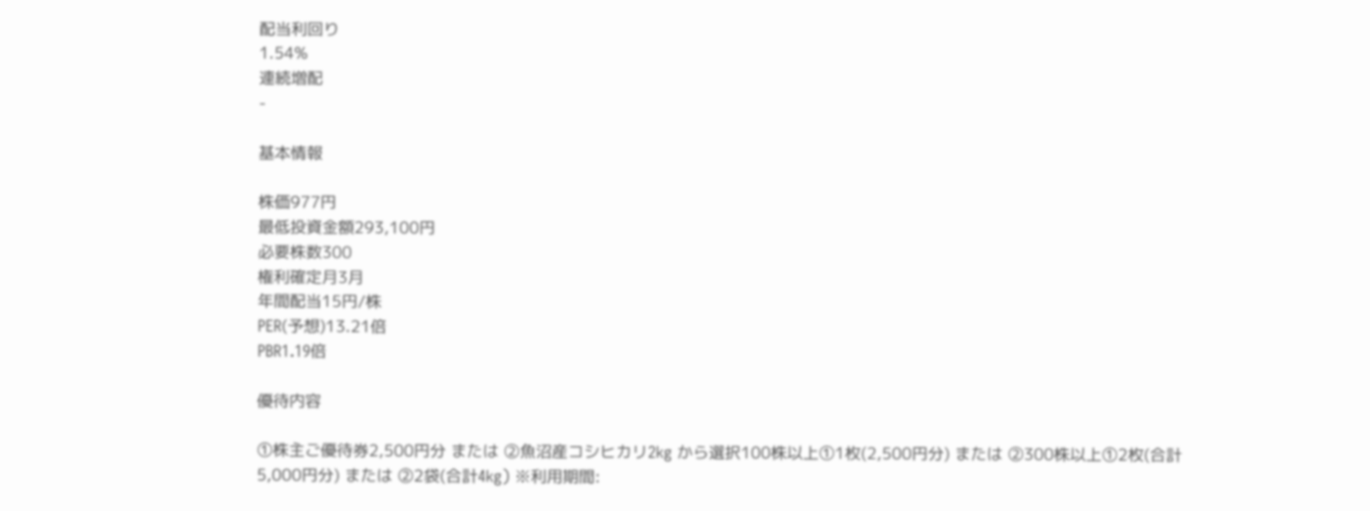配当利回り
1.54%
連続増配
-

基本情報

株価977円
最低投資金額293,100円
必要株数300
権利確定月3月
年間配当15円/株
PER(予想)13.21倍
PBR1.19倍

優待内容

①株主ご優待券2,500円分 または ②魚沼産コシヒカリ2kg から選択100株以上①1枚(2,500円分) または ②300株以上①2枚(合計5,000円分) または ②2袋(合計4kg) ※利用期間: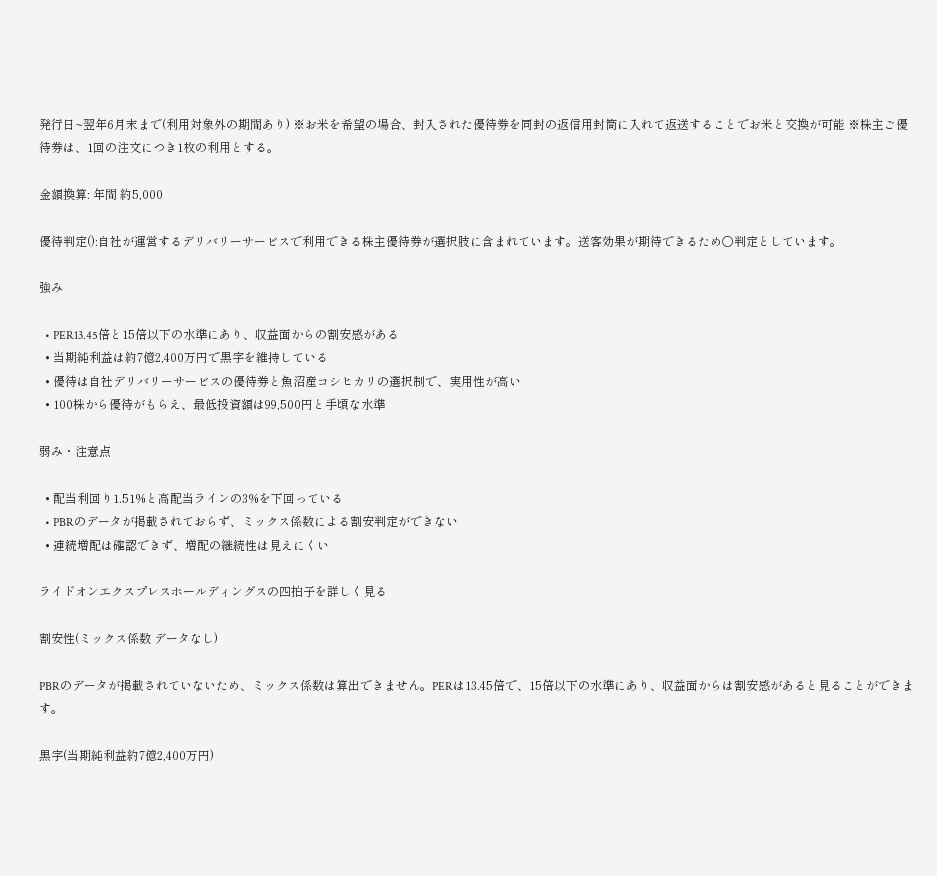発行日~翌年6月末まで(利用対象外の期間あり) ※お米を希望の場合、封入された優待券を同封の返信用封筒に入れて返送することでお米と交換が可能 ※株主ご優待券は、1回の注文につき1枚の利用とする。

金額換算: 年間 約5,000

優待判定():自社が運営するデリバリーサービスで利用できる株主優待券が選択肢に含まれています。送客効果が期待できるため○判定としています。

強み

  • PER13.45倍と15倍以下の水準にあり、収益面からの割安感がある
  • 当期純利益は約7億2,400万円で黒字を維持している
  • 優待は自社デリバリーサービスの優待券と魚沼産コシヒカリの選択制で、実用性が高い
  • 100株から優待がもらえ、最低投資額は99,500円と手頃な水準

弱み・注意点

  • 配当利回り1.51%と高配当ラインの3%を下回っている
  • PBRのデータが掲載されておらず、ミックス係数による割安判定ができない
  • 連続増配は確認できず、増配の継続性は見えにくい

ライドオンエクスプレスホールディングスの四拍子を詳しく見る

割安性(ミックス係数 データなし)

PBRのデータが掲載されていないため、ミックス係数は算出できません。PERは13.45倍で、15倍以下の水準にあり、収益面からは割安感があると見ることができます。

黒字(当期純利益約7億2,400万円)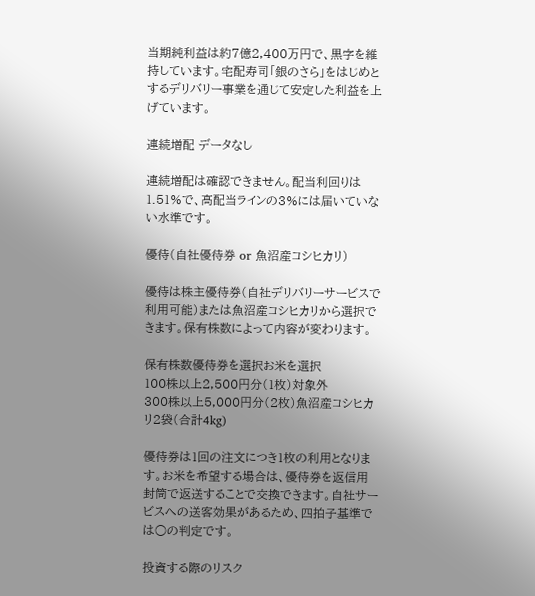当期純利益は約7億2,400万円で、黒字を維持しています。宅配寿司「銀のさら」をはじめとするデリバリー事業を通じて安定した利益を上げています。

連続増配 データなし

連続増配は確認できません。配当利回りは1.51%で、高配当ラインの3%には届いていない水準です。

優待(自社優待券 or 魚沼産コシヒカリ)

優待は株主優待券(自社デリバリーサービスで利用可能)または魚沼産コシヒカリから選択できます。保有株数によって内容が変わります。

保有株数優待券を選択お米を選択
100株以上2,500円分(1枚)対象外
300株以上5,000円分(2枚)魚沼産コシヒカリ2袋(合計4kg)

優待券は1回の注文につき1枚の利用となります。お米を希望する場合は、優待券を返信用封筒で返送することで交換できます。自社サービスへの送客効果があるため、四拍子基準では○の判定です。

投資する際のリスク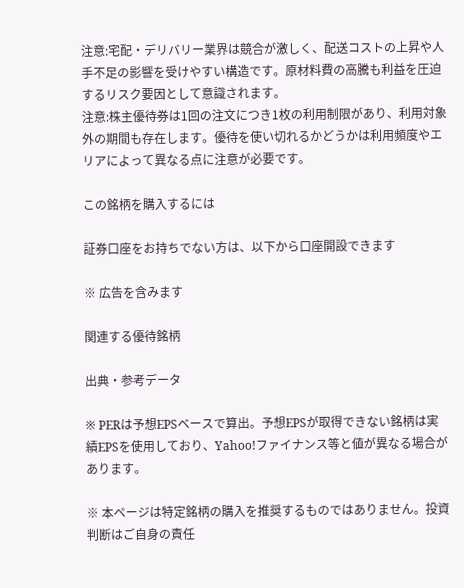注意:宅配・デリバリー業界は競合が激しく、配送コストの上昇や人手不足の影響を受けやすい構造です。原材料費の高騰も利益を圧迫するリスク要因として意識されます。
注意:株主優待券は1回の注文につき1枚の利用制限があり、利用対象外の期間も存在します。優待を使い切れるかどうかは利用頻度やエリアによって異なる点に注意が必要です。

この銘柄を購入するには

証券口座をお持ちでない方は、以下から口座開設できます

※ 広告を含みます

関連する優待銘柄

出典・参考データ

※ PERは予想EPSベースで算出。予想EPSが取得できない銘柄は実績EPSを使用しており、Yahoo!ファイナンス等と値が異なる場合があります。

※ 本ページは特定銘柄の購入を推奨するものではありません。投資判断はご自身の責任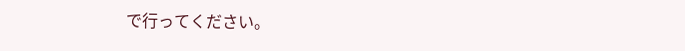で行ってください。